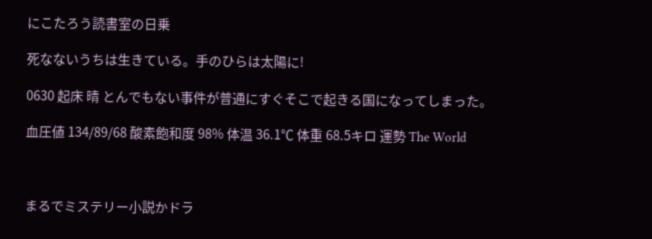にこたろう読書室の日乗

死なないうちは生きている。手のひらは太陽に!

0630 起床 晴 とんでもない事件が普通にすぐそこで起きる国になってしまった。

血圧値 134/89/68 酸素飽和度 98% 体温 36.1℃ 体重 68.5キロ 運勢 The World



まるでミステリー小説かドラ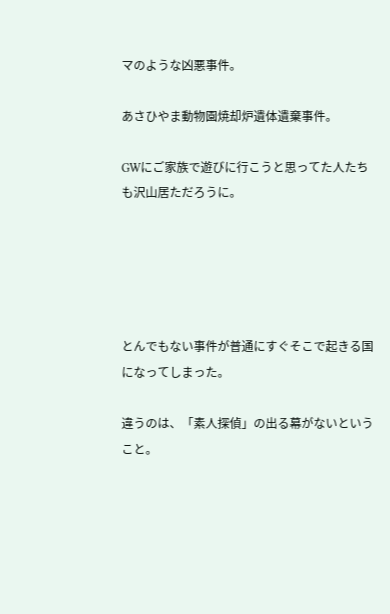マのような凶悪事件。

あさひやま動物園焼却炉遺体遺棄事件。

GWにご家族で遊びに行こうと思ってた人たちも沢山居ただろうに。





とんでもない事件が普通にすぐそこで起きる国になってしまった。

違うのは、「素人探偵」の出る幕がないということ。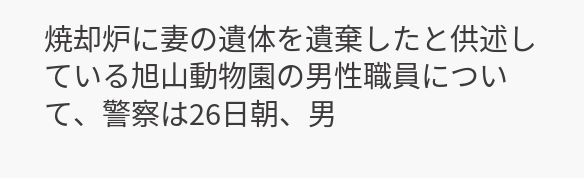焼却炉に妻の遺体を遺棄したと供述している旭山動物園の男性職員について、警察は26日朝、男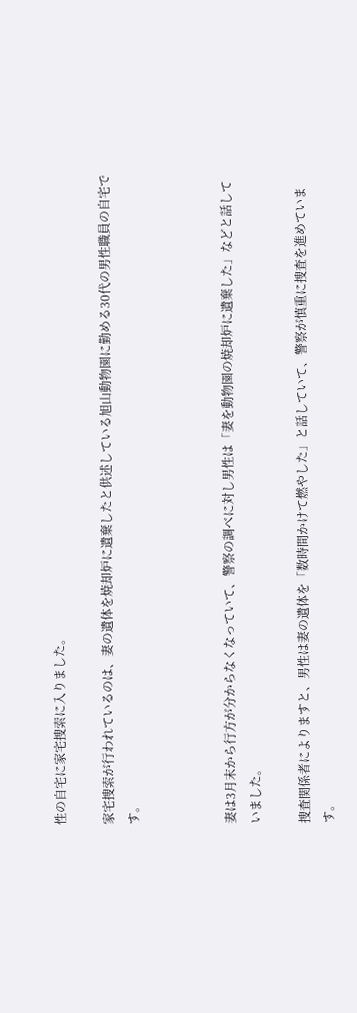性の自宅に家宅捜索に入りました。

家宅捜索が行われているのは、妻の遺体を焼却炉に遺棄したと供述している旭山動物園に勤める30代の男性職員の自宅です。



妻は3月末から行方が分からなくなっていて、警察の調べに対し男性は「妻を動物園の焼却炉に遺棄した」などと話していました。

捜査関係者によりますと、男性は妻の遺体を「数時間かけて燃やした」と話していて、警察が慎重に捜査を進めています。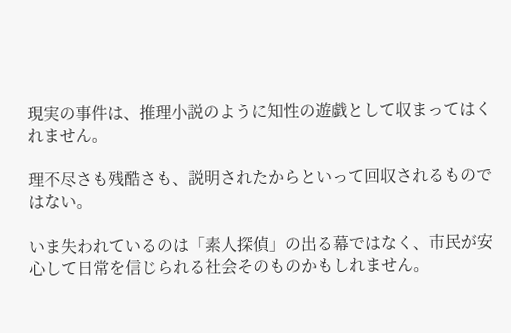現実の事件は、推理小説のように知性の遊戯として収まってはくれません。

理不尽さも残酷さも、説明されたからといって回収されるものではない。

いま失われているのは「素人探偵」の出る幕ではなく、市民が安心して日常を信じられる社会そのものかもしれません。